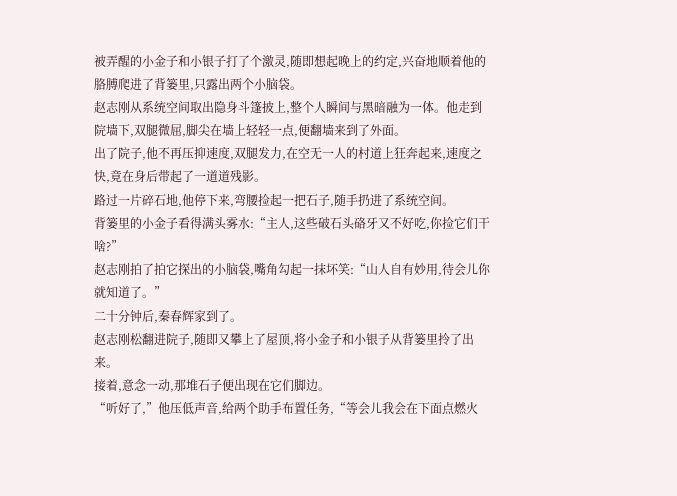被弄醒的小金子和小银子打了个激灵,随即想起晚上的约定,兴奋地顺着他的胳膊爬进了背篓里,只露出两个小脑袋。
赵志刚从系统空间取出隐身斗篷披上,整个人瞬间与黑暗融为一体。他走到院墙下,双腿微屈,脚尖在墙上轻轻一点,便翻墙来到了外面。
出了院子,他不再压抑速度,双腿发力,在空无一人的村道上狂奔起来,速度之快,竟在身后带起了一道道残影。
路过一片碎石地,他停下来,弯腰捡起一把石子,随手扔进了系统空间。
背篓里的小金子看得满头雾水:“主人,这些破石头硌牙又不好吃,你捡它们干啥?”
赵志刚拍了拍它探出的小脑袋,嘴角勾起一抹坏笑:“山人自有妙用,待会儿你就知道了。”
二十分钟后,秦春辉家到了。
赵志刚松翻进院子,随即又攀上了屋顶,将小金子和小银子从背篓里拎了出来。
接着,意念一动,那堆石子便出现在它们脚边。
“听好了,”他压低声音,给两个助手布置任务,“等会儿我会在下面点燃火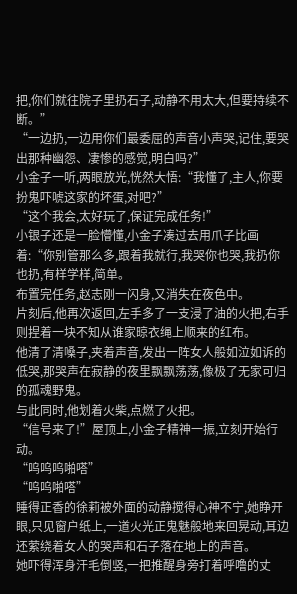把,你们就往院子里扔石子,动静不用太大,但要持续不断。”
“一边扔,一边用你们最委屈的声音小声哭,记住,要哭出那种幽怨、凄惨的感觉,明白吗?”
小金子一听,两眼放光,恍然大悟:“我懂了,主人,你要扮鬼吓唬这家的坏蛋,对吧?”
“这个我会,太好玩了,保证完成任务!”
小银子还是一脸懵懂,小金子凑过去用爪子比画着:“你别管那么多,跟着我就行,我哭你也哭,我扔你也扔,有样学样,简单。
布置完任务,赵志刚一闪身,又消失在夜色中。
片刻后,他再次返回,左手多了一支浸了油的火把,右手则捏着一块不知从谁家晾衣绳上顺来的红布。
他清了清嗓子,夹着声音,发出一阵女人般如泣如诉的低哭,那哭声在寂静的夜里飘飘荡荡,像极了无家可归的孤魂野鬼。
与此同时,他划着火柴,点燃了火把。
“信号来了!”屋顶上,小金子精神一振,立刻开始行动。
“呜呜呜啪嗒”
“呜呜啪嗒”
睡得正香的徐莉被外面的动静搅得心神不宁,她睁开眼,只见窗户纸上,一道火光正鬼魅般地来回晃动,耳边还萦绕着女人的哭声和石子落在地上的声音。
她吓得浑身汗毛倒竖,一把推醒身旁打着呼噜的丈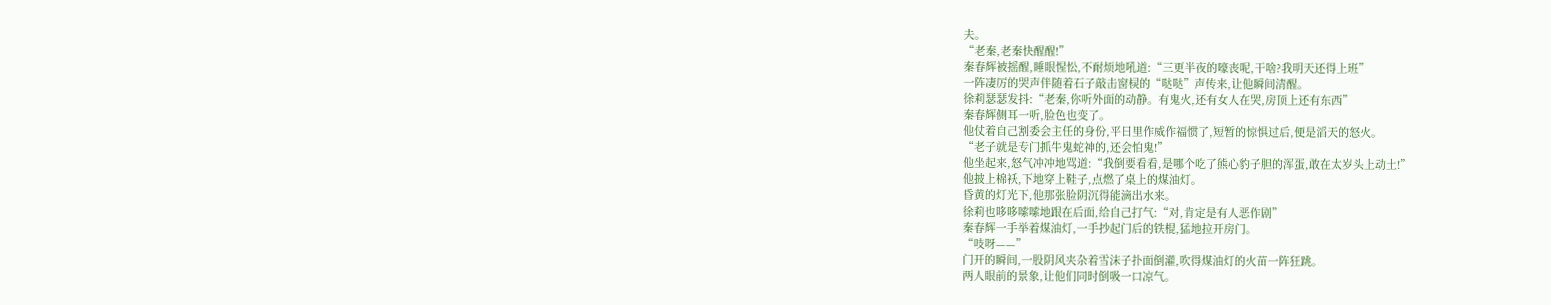夫。
“老秦,老秦快醒醒!”
秦春辉被摇醒,睡眼惺忪,不耐烦地吼道:“三更半夜的嚎丧呢,干啥?我明天还得上班”
一阵凄厉的哭声伴随着石子敲击窗棂的“哒哒”声传来,让他瞬间清醒。
徐莉瑟瑟发抖:“老秦,你听外面的动静。有鬼火,还有女人在哭,房顶上还有东西”
秦春辉侧耳一听,脸色也变了。
他仗着自己割委会主任的身份,平日里作威作福惯了,短暂的惊惧过后,便是滔天的怒火。
“老子就是专门抓牛鬼蛇神的,还会怕鬼!”
他坐起来,怒气冲冲地骂道:“我倒要看看,是哪个吃了熊心豹子胆的浑蛋,敢在太岁头上动土!”
他披上棉袄,下地穿上鞋子,点燃了桌上的煤油灯。
昏黄的灯光下,他那张脸阴沉得能滴出水来。
徐莉也哆哆嗦嗦地跟在后面,给自己打气:“对,肯定是有人恶作剧”
秦春辉一手举着煤油灯,一手抄起门后的铁棍,猛地拉开房门。
“吱呀——”
门开的瞬间,一股阴风夹杂着雪沫子扑面倒灌,吹得煤油灯的火苗一阵狂跳。
两人眼前的景象,让他们同时倒吸一口凉气。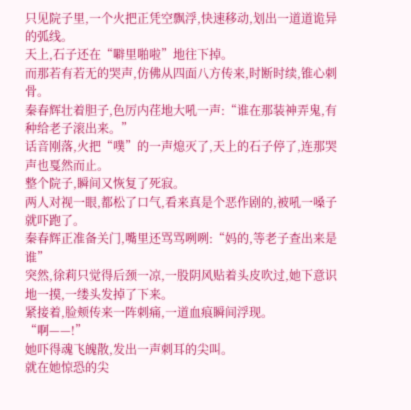只见院子里,一个火把正凭空飘浮,快速移动,划出一道道诡异的弧线。
天上,石子还在“噼里啪啦”地往下掉。
而那若有若无的哭声,仿佛从四面八方传来,时断时续,锥心刺骨。
秦春辉壮着胆子,色厉内荏地大吼一声:“谁在那装神弄鬼,有种给老子滚出来。”
话音刚落,火把“噗”的一声熄灭了,天上的石子停了,连那哭声也戛然而止。
整个院子,瞬间又恢复了死寂。
两人对视一眼,都松了口气,看来真是个恶作剧的,被吼一嗓子就吓跑了。
秦春辉正准备关门,嘴里还骂骂咧咧:“妈的,等老子查出来是谁”
突然,徐莉只觉得后颈一凉,一股阴风贴着头皮吹过,她下意识地一摸,一缕头发掉了下来。
紧接着,脸颊传来一阵刺痛,一道血痕瞬间浮现。
“啊——!”
她吓得魂飞魄散,发出一声刺耳的尖叫。
就在她惊恐的尖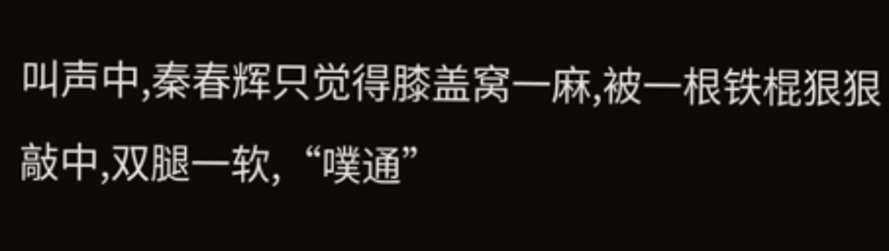叫声中,秦春辉只觉得膝盖窝一麻,被一根铁棍狠狠敲中,双腿一软,“噗通”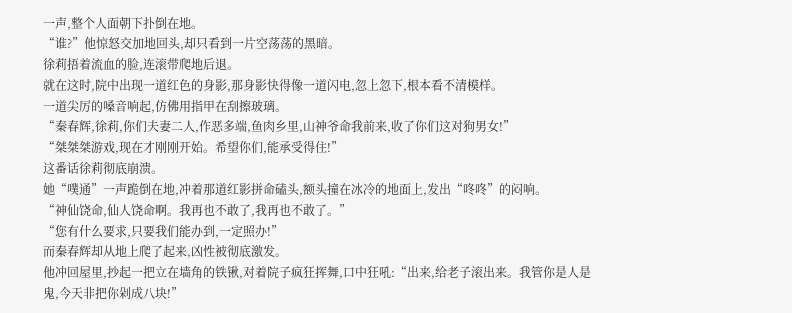一声,整个人面朝下扑倒在地。
“谁?”他惊怒交加地回头,却只看到一片空荡荡的黑暗。
徐莉捂着流血的脸,连滚带爬地后退。
就在这时,院中出现一道红色的身影,那身影快得像一道闪电,忽上忽下,根本看不清模样。
一道尖厉的嗓音响起,仿佛用指甲在刮擦玻璃。
“秦春辉,徐莉,你们夫妻二人,作恶多端,鱼肉乡里,山神爷命我前来,收了你们这对狗男女!”
“桀桀桀游戏,现在才刚刚开始。希望你们,能承受得住!”
这番话徐莉彻底崩溃。
她“噗通”一声跪倒在地,冲着那道红影拼命磕头,额头撞在冰冷的地面上,发出“咚咚”的闷响。
“神仙饶命,仙人饶命啊。我再也不敢了,我再也不敢了。”
“您有什么要求,只要我们能办到,一定照办!”
而秦春辉却从地上爬了起来,凶性被彻底激发。
他冲回屋里,抄起一把立在墙角的铁锹,对着院子疯狂挥舞,口中狂吼:“出来,给老子滚出来。我管你是人是鬼,今天非把你剁成八块!”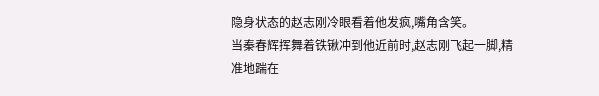隐身状态的赵志刚冷眼看着他发疯,嘴角含笑。
当秦春辉挥舞着铁锹冲到他近前时,赵志刚飞起一脚,精准地踹在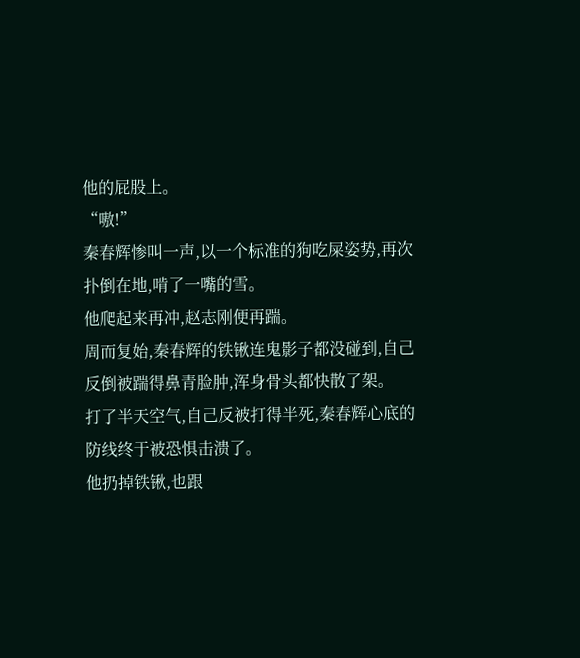他的屁股上。
“嗷!”
秦春辉惨叫一声,以一个标准的狗吃屎姿势,再次扑倒在地,啃了一嘴的雪。
他爬起来再冲,赵志刚便再踹。
周而复始,秦春辉的铁锹连鬼影子都没碰到,自己反倒被踹得鼻青脸肿,浑身骨头都快散了架。
打了半天空气,自己反被打得半死,秦春辉心底的防线终于被恐惧击溃了。
他扔掉铁锹,也跟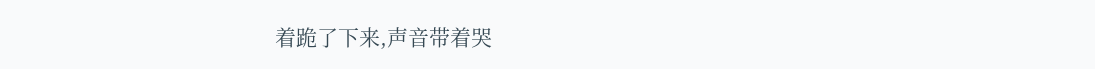着跪了下来,声音带着哭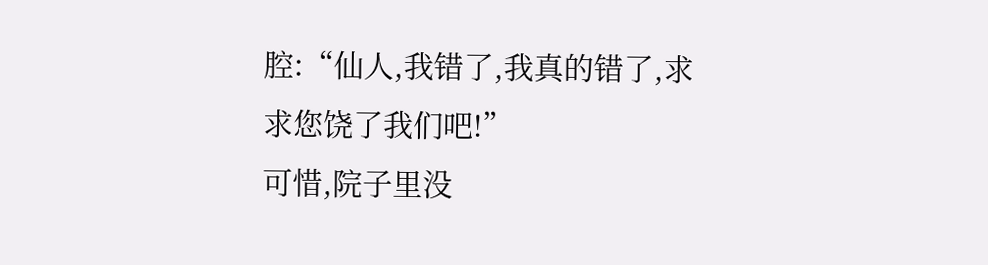腔:“仙人,我错了,我真的错了,求求您饶了我们吧!”
可惜,院子里没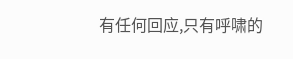有任何回应,只有呼啸的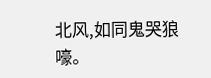北风,如同鬼哭狼嚎。